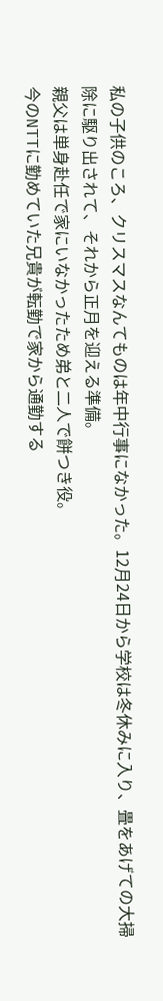私の子供のころ、クリスマスなんてものは年中行事になかった。12月24日から学校は冬休みに入り、畳をあげての大掃除に駆り出されて、それから正月を迎える準備。
親父は単身赴任で家にいなかったため弟と二人で餅つき役。
今のNTTに勤めていた兄貴が転勤で家から通勤する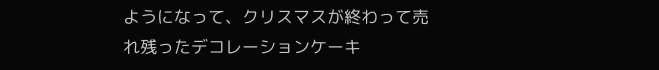ようになって、クリスマスが終わって売れ残ったデコレーションケーキ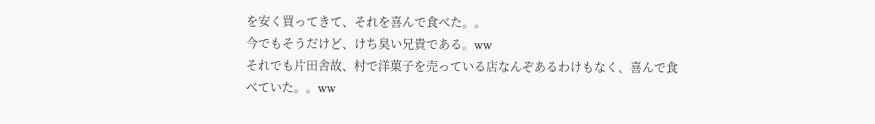を安く買ってきて、それを喜んで食べた。。
今でもそうだけど、けち臭い兄貴である。ww
それでも片田舎故、村で洋菓子を売っている店なんぞあるわけもなく、喜んで食べていた。。ww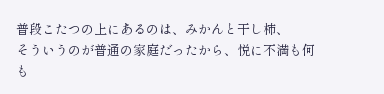普段こたつの上にあるのは、みかんと干し柿、
そういうのが普通の家庭だったから、悦に不満も何も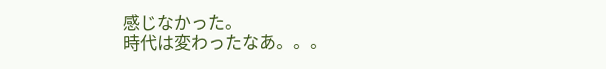感じなかった。
時代は変わったなあ。。。